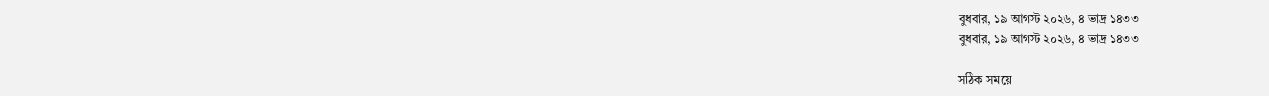বুধবার, ১৯ আগস্ট ২০২৬, ৪ ভাদ্র ১৪৩৩
বুধবার, ১৯ আগস্ট ২০২৬, ৪ ভাদ্র ১৪৩৩

সঠিক সময়ে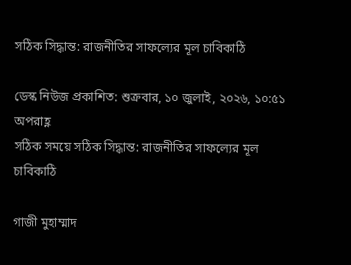সঠিক সিদ্ধান্ত: রাজনীতির সাফল্যের মূল চাবিকাঠি

ডেস্ক নিউজ প্রকাশিত: শুক্রবার, ১০ জুলাই, ২০২৬, ১০:৫১ অপরাহ্ণ
সঠিক সময়ে সঠিক সিদ্ধান্ত: রাজনীতির সাফল্যের মূল চাবিকাঠি

গাজী মুহাম্মাদ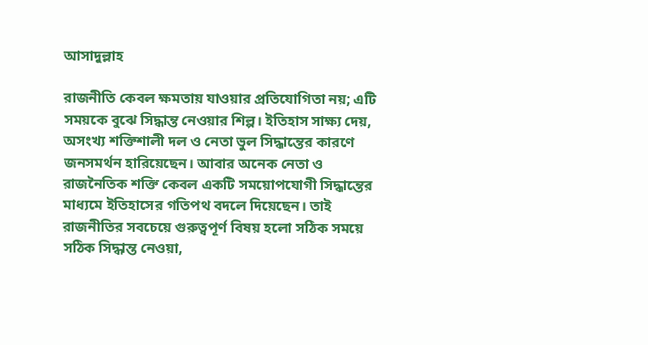আসাদুল্লাহ

রাজনীতি কেবল ক্ষমতায় যাওয়ার প্রতিযোগিতা নয়; এটি সময়কে বুঝে সিদ্ধান্ত নেওয়ার শিল্প। ইতিহাস সাক্ষ্য দেয়, অসংখ্য শক্তিশালী দল ও নেতা ভুল সিদ্ধান্তের কারণে জনসমর্থন হারিয়েছেন। আবার অনেক নেতা ও রাজনৈতিক শক্তি কেবল একটি সময়োপযোগী সিদ্ধান্তের মাধ্যমে ইতিহাসের গতিপথ বদলে দিয়েছেন। তাই রাজনীতির সবচেয়ে গুরুত্বপূর্ণ বিষয় হলো সঠিক সময়ে সঠিক সিদ্ধান্ত নেওয়া,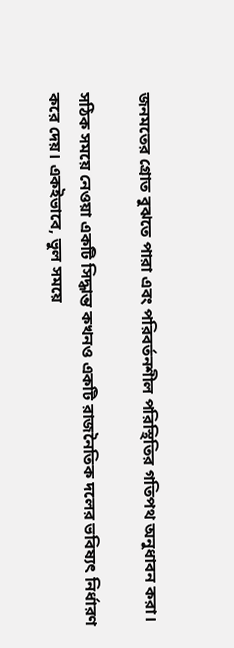জনমতের গ্রোত বুঝতে পারা এবং পরিবর্তনশীল পরিস্থিতির গতিপথ অনুধাবন করা।

সঠিক সময়ে নেওয়া একটি সিদ্ধান্ত কখনও একটি রাজনৈতিক দলের ভবিষ্যৎ নির্ধারণ করে দেয়। একইভাবে, ভুল সময়ে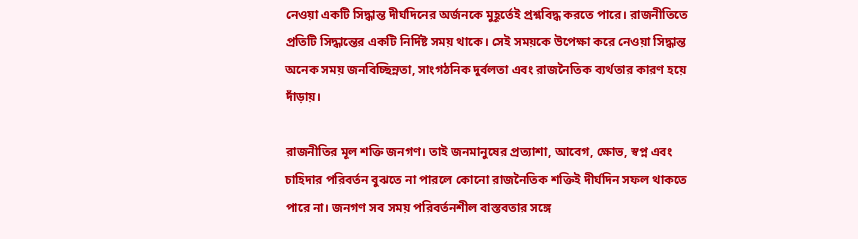নেওয়া একটি সিদ্ধান্ত দীর্ঘদিনের অর্জনকে মুহূর্তেই প্রশ্নবিদ্ধ করতে পারে। রাজনীতিতে প্রতিটি সিদ্ধান্তের একটি নির্দিষ্ট সময় থাকে। সেই সময়কে উপেক্ষা করে নেওয়া সিদ্ধান্ত অনেক সময় জনবিচ্ছিন্নতা, সাংগঠনিক দুর্বলতা এবং রাজনৈতিক ব্যর্থতার কারণ হয়ে দাঁড়ায়।

রাজনীতির মূল শক্তি জনগণ। তাই জনমানুষের প্রত্যাশা, আবেগ, ক্ষোভ, স্বপ্ন এবং চাহিদার পরিবর্তন বুঝতে না পারলে কোনো রাজনৈতিক শক্তিই দীর্ঘদিন সফল থাকতে পারে না। জনগণ সব সময় পরিবর্তনশীল বাস্তবতার সঙ্গে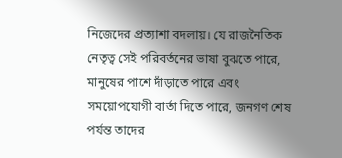নিজেদের প্রত্যাশা বদলায়। যে রাজনৈতিক নেতৃত্ব সেই পরিবর্তনের ভাষা বুঝতে পারে, মানুষের পাশে দাঁড়াতে পারে এবং সময়োপযোগী বার্তা দিতে পারে, জনগণ শেষ পর্যন্ত তাদের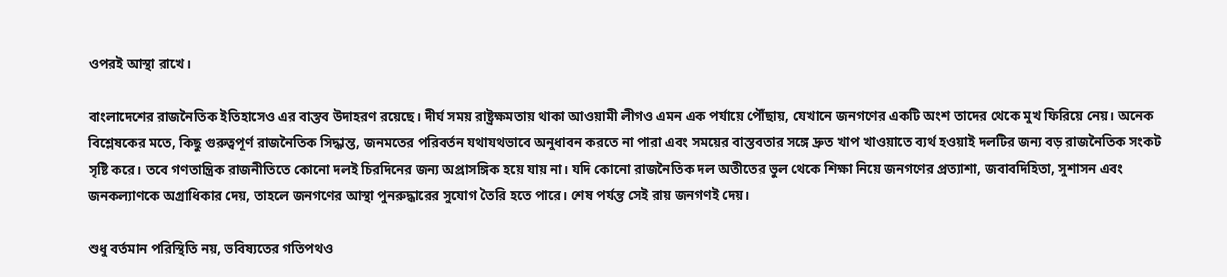ওপরই আস্থা রাখে।

বাংলাদেশের রাজনৈতিক ইতিহাসেও এর বাস্তব উদাহরণ রয়েছে। দীর্ঘ সময় রাষ্ট্রক্ষমতায় থাকা আওয়ামী লীগও এমন এক পর্যায়ে পৌঁছায়, যেখানে জনগণের একটি অংশ তাদের থেকে মুখ ফিরিয়ে নেয়। অনেক বিশ্লেষকের মতে, কিছু গুরুত্বপূর্ণ রাজনৈতিক সিদ্ধান্ত, জনমতের পরিবর্তন যথাযথভাবে অনুধাবন করতে না পারা এবং সময়ের বাস্তবতার সঙ্গে দ্রুত খাপ খাওয়াতে ব্যর্থ হওয়াই দলটির জন্য বড় রাজনৈতিক সংকট সৃষ্টি করে। তবে গণতান্ত্রিক রাজনীতিতে কোনো দলই চিরদিনের জন্য অপ্রাসঙ্গিক হয়ে যায় না। যদি কোনো রাজনৈতিক দল অতীতের ভুল থেকে শিক্ষা নিয়ে জনগণের প্রত্যাশা, জবাবদিহিতা, সুশাসন এবং জনকল্যাণকে অগ্রাধিকার দেয়, তাহলে জনগণের আস্থা পুনরুদ্ধারের সুযোগ তৈরি হতে পারে। শেষ পর্যন্ত সেই রায় জনগণই দেয়।

শুধু বর্তমান পরিস্থিতি নয়, ভবিষ্যতের গতিপথও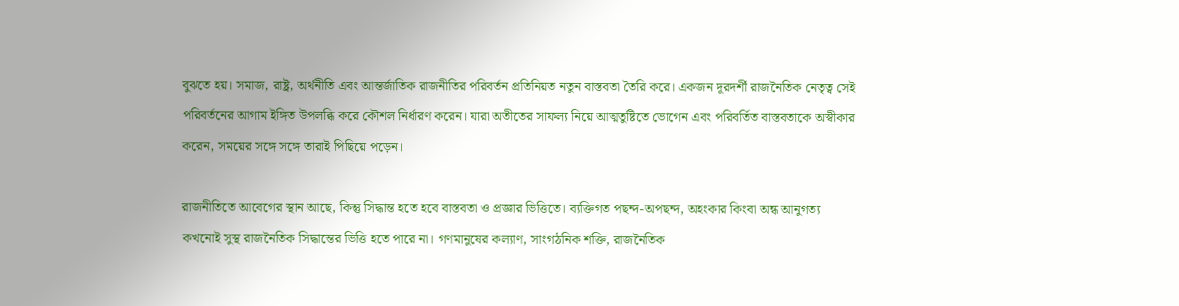বুঝতে হয়। সমাজ, রাষ্ট্র, অর্থনীতি এবং আন্তর্জাতিক রাজনীতির পরিবর্তন প্রতিনিয়ত নতুন বাস্তবতা তৈরি করে। একজন দূরদর্শী রাজনৈতিক নেতৃত্ব সেই পরিবর্তনের আগাম ইঙ্গিত উপলব্ধি করে কৌশল নির্ধারণ করেন। যারা অতীতের সাফল্য নিয়ে আত্মতুষ্টিতে ভোগেন এবং পরিবর্তিত বাস্তবতাকে অস্বীকার করেন, সময়ের সঙ্গে সঙ্গে তারাই পিছিয়ে পড়েন।

রাজনীতিতে আবেগের স্থান আছে, কিন্তু সিদ্ধান্ত হতে হবে বাস্তবতা ও প্রজ্ঞার ভিত্তিতে। ব্যক্তিগত পছন্দ-অপছন্দ, অহংকার কিংবা অন্ধ আনুগত্য কখনোই সুস্থ রাজনৈতিক সিদ্ধান্তের ভিত্তি হতে পারে না। গণমানুষের কল্যাণ, সাংগঠনিক শক্তি, রাজনৈতিক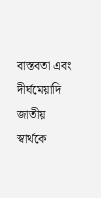বাস্তবতা এবং দীর্ঘমেয়াদি জাতীয় স্বার্থকে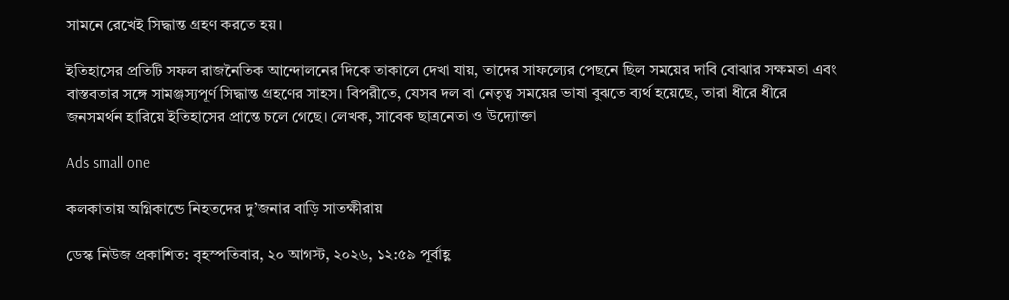সামনে রেখেই সিদ্ধান্ত গ্রহণ করতে হয়।

ইতিহাসের প্রতিটি সফল রাজনৈতিক আন্দোলনের দিকে তাকালে দেখা যায়, তাদের সাফল্যের পেছনে ছিল সময়ের দাবি বোঝার সক্ষমতা এবং বাস্তবতার সঙ্গে সামঞ্জস্যপূর্ণ সিদ্ধান্ত গ্রহণের সাহস। বিপরীতে, যেসব দল বা নেতৃত্ব সময়ের ভাষা বুঝতে ব্যর্থ হয়েছে, তারা ধীরে ধীরে জনসমর্থন হারিয়ে ইতিহাসের প্রান্তে চলে গেছে। লেখক, সাবেক ছাত্রনেতা ও উদ্যোক্তা

Ads small one

কলকাতায় অগ্নিকান্ডে নিহতদের দু’জনার বাড়ি সাতক্ষীরায়

ডেস্ক নিউজ প্রকাশিত: বৃহস্পতিবার, ২০ আগস্ট, ২০২৬, ১২:৫৯ পূর্বাহ্ণ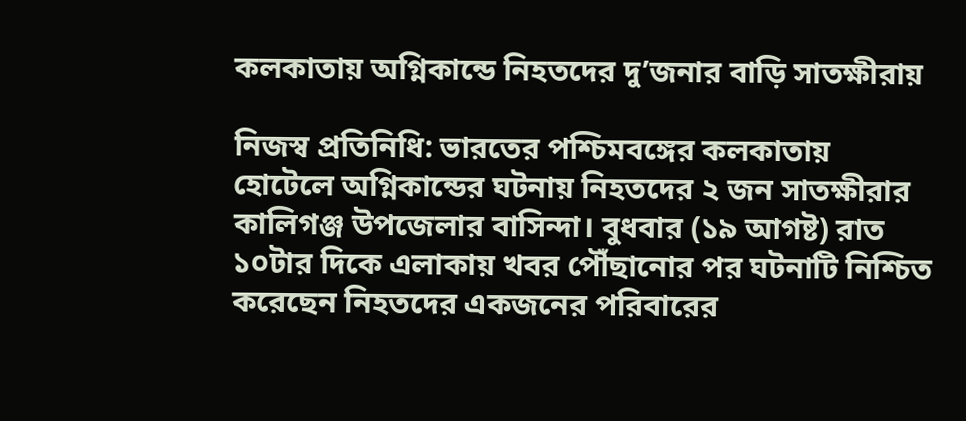কলকাতায় অগ্নিকান্ডে নিহতদের দু’জনার বাড়ি সাতক্ষীরায়

নিজস্ব প্রতিনিধি: ভারতের পশ্চিমবঙ্গের কলকাতায় হোটেলে অগ্নিকান্ডের ঘটনায় নিহতদের ২ জন সাতক্ষীরার কালিগঞ্জ উপজেলার বাসিন্দা। বুধবার (১৯ আগষ্ট) রাত ১০টার দিকে এলাকায় খবর পৌঁছানোর পর ঘটনাটি নিশ্চিত করেছেন নিহতদের একজনের পরিবারের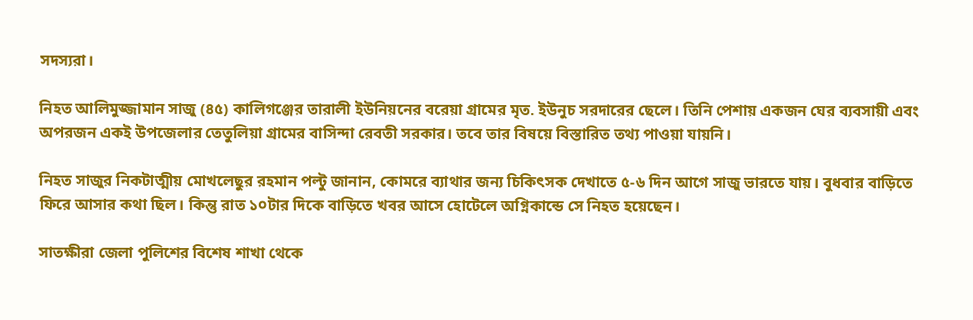সদস্যরা।

নিহত আলিমুজ্জামান সাজু (৪৫) কালিগঞ্জের তারালী ইউনিয়নের বরেয়া গ্রামের মৃত. ইউনুচ সরদারের ছেলে। তিনি পেশায় একজন ঘের ব্যবসায়ী এবং অপরজন একই উপজেলার তেতুলিয়া গ্রামের বাসিন্দা রেবতী সরকার। তবে তার বিষয়ে বিস্তারিত তথ্য পাওয়া যায়নি।

নিহত সাজুর নিকটাত্মীয় মোখলেছুর রহমান পল্টু জানান, কোমরে ব্যাথার জন্য চিকিৎসক দেখাতে ৫-৬ দিন আগে সাজু ভারতে যায়। বুধবার বাড়িতে ফিরে আসার কথা ছিল। কিন্তু রাত ১০টার দিকে বাড়িতে খবর আসে হোটেলে অগ্নিকান্ডে সে নিহত হয়েছেন।

সাতক্ষীরা জেলা পুলিশের বিশেষ শাখা থেকে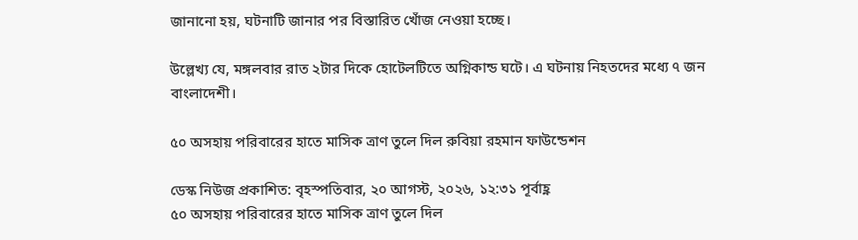জানানো হয়, ঘটনাটি জানার পর বিস্তারিত খোঁজ নেওয়া হচ্ছে।

উল্লেখ্য যে, মঙ্গলবার রাত ২টার দিকে হোটেলটিতে অগ্নিকান্ড ঘটে। এ ঘটনায় নিহতদের মধ্যে ৭ জন বাংলাদেশী।

৫০ অসহায় পরিবারের হাতে মাসিক ত্রাণ তুলে দিল রুবিয়া রহমান ফাউন্ডেশন

ডেস্ক নিউজ প্রকাশিত: বৃহস্পতিবার, ২০ আগস্ট, ২০২৬, ১২:৩১ পূর্বাহ্ণ
৫০ অসহায় পরিবারের হাতে মাসিক ত্রাণ তুলে দিল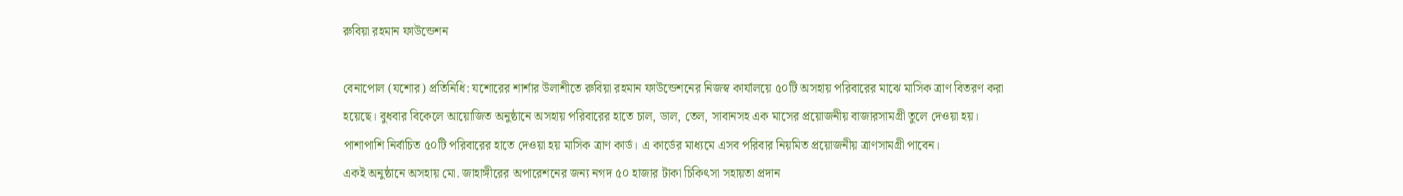রুবিয়া রহমান ফাউন্ডেশন

বেনাপোল (যশোর) প্রতিনিধি: যশোরের শার্শার উলাশীতে রুবিয়া রহমান ফাউন্ডেশনের নিজস্ব কার্যালয়ে ৫০টি অসহায় পরিবারের মাঝে মাসিক ত্রাণ বিতরণ করা হয়েছে। বুধবার বিকেলে আয়োজিত অনুষ্ঠানে অসহায় পরিবারের হাতে চাল, ডাল, তেল, সাবানসহ এক মাসের প্রয়োজনীয় বাজারসামগ্রী তুলে দেওয়া হয়। পাশাপাশি নির্বাচিত ৫০টি পরিবারের হাতে দেওয়া হয় মাসিক ত্রাণ কার্ড। এ কার্ডের মাধ্যমে এসব পরিবার নিয়মিত প্রয়োজনীয় ত্রাণসামগ্রী পাবেন।
একই অনুষ্ঠানে অসহায় মো. জাহাঙ্গীরের অপারেশনের জন্য নগদ ৫০ হাজার টাকা চিকিৎসা সহায়তা প্রদান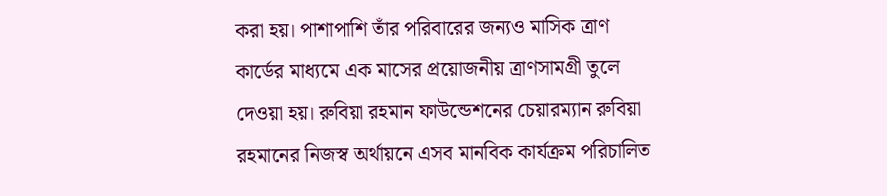করা হয়। পাশাপাশি তাঁর পরিবারের জন্যও মাসিক ত্রাণ কার্ডের মাধ্যমে এক মাসের প্রয়োজনীয় ত্রাণসামগ্রী তুলে দেওয়া হয়। রুবিয়া রহমান ফাউন্ডেশনের চেয়ারম্যান রুবিয়া রহমানের নিজস্ব অর্থায়নে এসব মানবিক কার্যক্রম পরিচালিত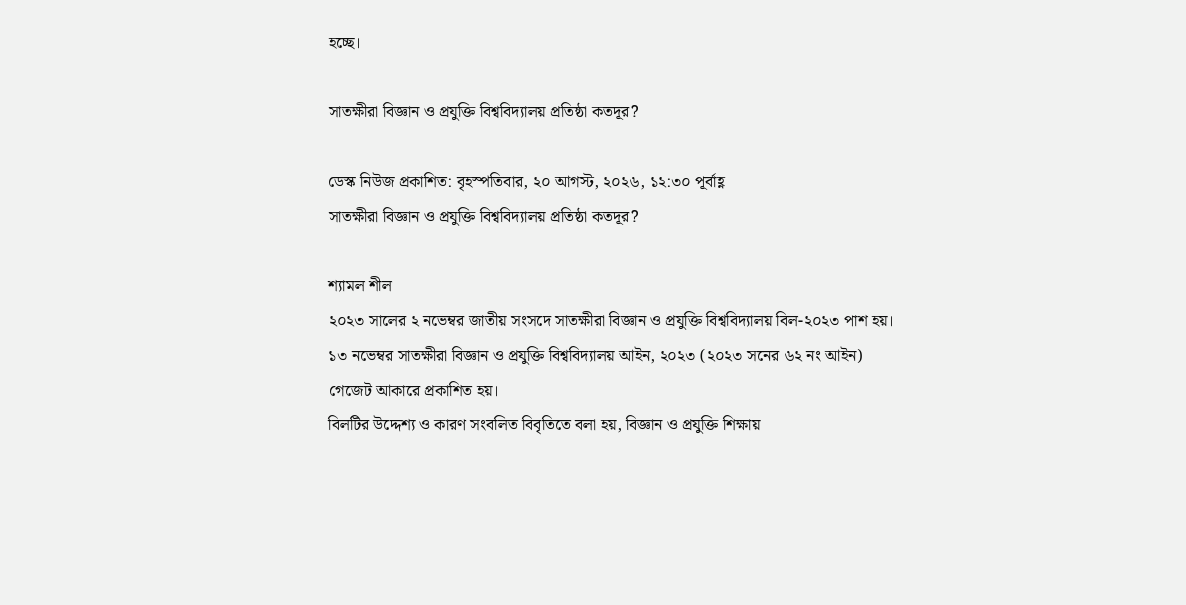হচ্ছে।

সাতক্ষীরা বিজ্ঞান ও প্রযুক্তি বিশ্ববিদ্যালয় প্রতিষ্ঠা কতদূর?

ডেস্ক নিউজ প্রকাশিত: বৃহস্পতিবার, ২০ আগস্ট, ২০২৬, ১২:৩০ পূর্বাহ্ণ
সাতক্ষীরা বিজ্ঞান ও প্রযুক্তি বিশ্ববিদ্যালয় প্রতিষ্ঠা কতদূর?

শ্যামল শীল
২০২৩ সালের ২ নভেম্বর জাতীয় সংসদে সাতক্ষীরা বিজ্ঞান ও প্রযুক্তি বিশ্ববিদ্যালয় বিল-২০২৩ পাশ হয়। ১৩ নভেম্বর সাতক্ষীরা বিজ্ঞান ও প্রযুক্তি বিশ্ববিদ্যালয় আইন, ২০২৩ (২০২৩ সনের ৬২ নং আইন) গেজেট আকারে প্রকাশিত হয়।
বিলটির উদ্দেশ্য ও কারণ সংবলিত বিবৃতিতে বলা হয়, বিজ্ঞান ও প্রযুক্তি শিক্ষায়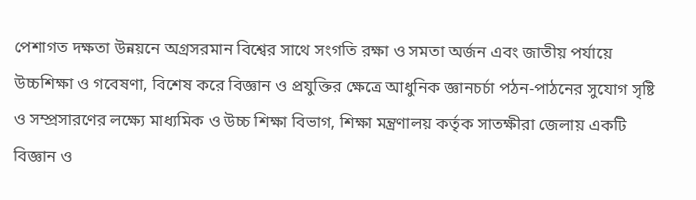পেশাগত দক্ষতা উন্নয়নে অগ্রসরমান বিশ্বের সাথে সংগতি রক্ষা ও সমতা অর্জন এবং জাতীয় পর্যায়ে উচ্চশিক্ষা ও গবেষণা, বিশেষ করে বিজ্ঞান ও প্রযুক্তির ক্ষেত্রে আধুনিক জ্ঞানচর্চা পঠন-পাঠনের সুযোগ সৃষ্টি ও সম্প্রসারণের লক্ষ্যে মাধ্যমিক ও উচ্চ শিক্ষা বিভাগ, শিক্ষা মন্ত্রণালয় কর্তৃক সাতক্ষীরা জেলায় একটি বিজ্ঞান ও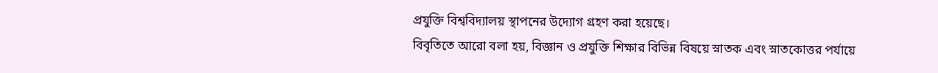প্রযুক্তি বিশ্ববিদ্যালয় স্থাপনের উদ্যোগ গ্রহণ করা হয়েছে।
বিবৃতিতে আরো বলা হয়, বিজ্ঞান ও প্রযুক্তি শিক্ষার বিভিন্ন বিষয়ে স্নাতক এবং স্নাতকোত্তর পর্যায়ে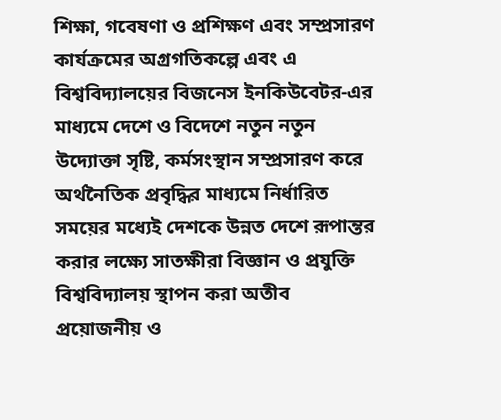শিক্ষা, গবেষণা ও প্রশিক্ষণ এবং সম্প্রসারণ কার্যক্রমের অগ্রগতিকল্পে এবং এ বিশ্ববিদ্যালয়ের বিজনেস ইনকিউবেটর-এর মাধ্যমে দেশে ও বিদেশে নতুন নতুন উদ্যোক্তা সৃষ্টি, কর্মসংস্থান সম্প্রসারণ করে অর্থনৈতিক প্রবৃদ্ধির মাধ্যমে নির্ধারিত সময়ের মধ্যেই দেশকে উন্নত দেশে রূপান্তর করার লক্ষ্যে সাতক্ষীরা বিজ্ঞান ও প্রযুক্তি বিশ্ববিদ্যালয় স্থাপন করা অতীব প্রয়োজনীয় ও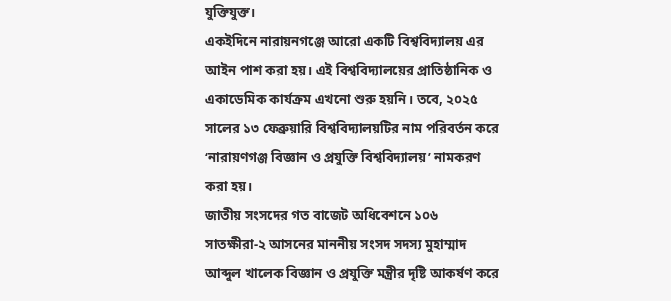যুক্তিযুক্ত।
একইদিনে নারায়নগঞ্জে আরো একটি বিশ্ববিদ্যালয় এর আইন পাশ করা হয়। এই বিশ্ববিদ্যালয়ের প্রাতিষ্ঠানিক ও একাডেমিক কার্যক্রম এখনো শুরু হয়নি। তবে, ২০২৫ সালের ১৩ ফেব্রুয়ারি বিশ্ববিদ্যালয়টির নাম পরিবর্তন করে ‘নারায়ণগঞ্জ বিজ্ঞান ও প্রযুক্তি বিশ্ববিদ্যালয়’ নামকরণ করা হয়।
জাতীয় সংসদের গত বাজেট অধিবেশনে ১০৬ সাতক্ষীরা-২ আসনের মাননীয় সংসদ সদস্য মুহাম্মাদ আব্দুল খালেক বিজ্ঞান ও প্রযুক্তি মন্ত্রীর দৃষ্টি আকর্ষণ করে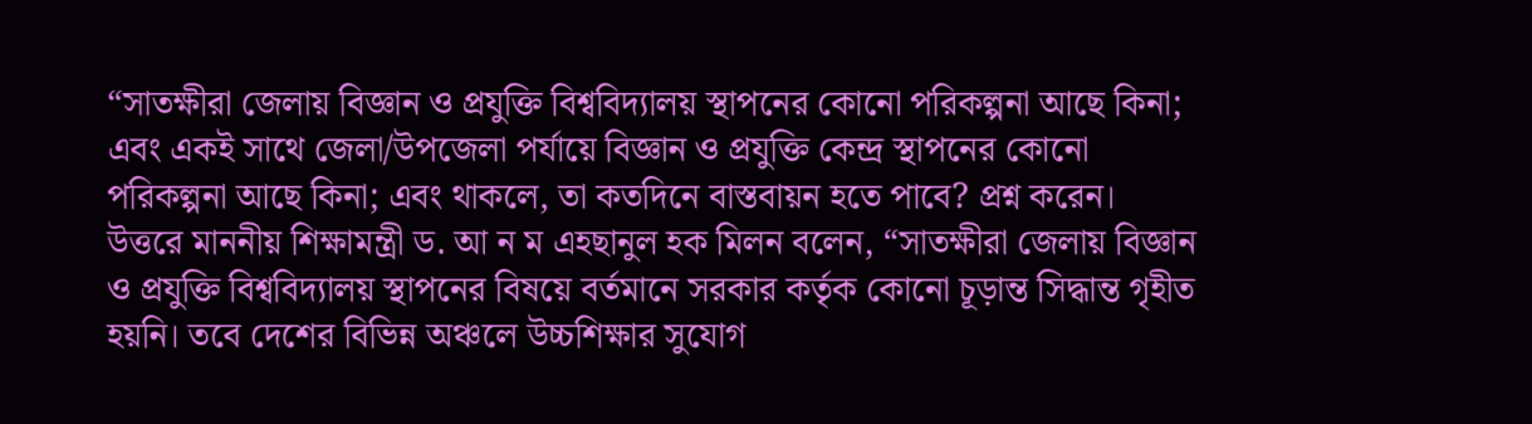“সাতক্ষীরা জেলায় বিজ্ঞান ও প্রযুক্তি বিশ্ববিদ্যালয় স্থাপনের কোনো পরিকল্পনা আছে কিনা; এবং একই সাথে জেলা/উপজেলা পর্যায়ে বিজ্ঞান ও প্রযুক্তি কেন্দ্র স্থাপনের কোনো পরিকল্পনা আছে কিনা; এবং থাকলে, তা কতদিনে বাস্তবায়ন হতে পাবে? প্রশ্ন করেন।
উত্তরে মাননীয় শিক্ষামন্ত্রী ড. আ ন ম এহছানুল হক মিলন বলেন, “সাতক্ষীরা জেলায় বিজ্ঞান ও প্রযুক্তি বিশ্ববিদ্যালয় স্থাপনের বিষয়ে বর্তমানে সরকার কর্তৃক কোনো চূড়ান্ত সিদ্ধান্ত গৃহীত হয়নি। তবে দেশের বিভিন্ন অঞ্চলে উচ্চশিক্ষার সুযোগ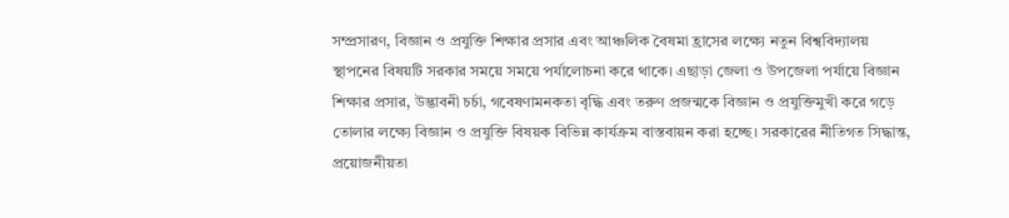সম্প্রসারণ, বিজ্ঞান ও প্রযুক্তি শিক্ষার প্রসার এবং আঞ্চলিক বৈষমা হ্রাসের লক্ষ্যে নতুন বিশ্ববিদ্যালয় স্থাপনের বিষয়টি সরকার সময়ে সময়ে পর্যালোচনা করে থাকে। এছাড়া জেলা ও উপজেলা পর্যায়ে বিজ্ঞান শিক্ষার প্রসার, উদ্ভাবনী চর্চা, গবেষণামনকতা বৃদ্ধি এবং তরুণ প্রজন্মকে বিজ্ঞান ও প্রযুক্তিমুখী করে গড়ে তোলার লক্ষ্যে বিজ্ঞান ও প্রযুক্তি বিষয়ক বিভিন্ন কার্যক্রম বাস্তবায়ন করা হচ্ছে। সরকারের নীতিগত সিদ্ধান্ত, প্রয়োজনীয়তা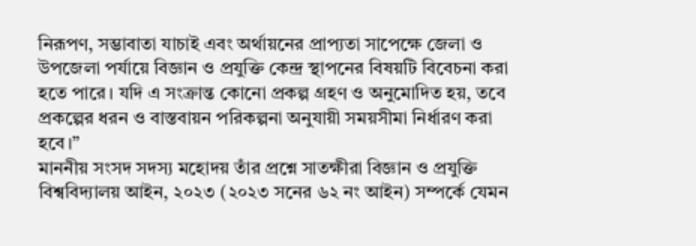নিরূপণ, সম্ভাবাতা যাচাই এবং অর্থায়নের প্রাপ্যতা সাপেক্ষে জেলা ও উপজেলা পর্যায়ে বিজ্ঞান ও প্রযুক্তি কেন্দ্র স্থাপনের বিষয়টি বিবেচনা করা হতে পারে। যদি এ সংক্রান্ত কোনো প্রকল্প গ্রহণ ও অনুমোদিত হয়, তবে প্রকল্পের ধরন ও বাস্তবায়ন পরিকল্পনা অনুযায়ী সময়সীমা নির্ধারণ করা হবে।”
মাননীয় সংসদ সদস্য মহোদয় তাঁর প্রশ্নে সাতক্ষীরা বিজ্ঞান ও প্রযুক্তি বিশ্ববিদ্যালয় আইন, ২০২৩ (২০২৩ সনের ৬২ নং আইন) সম্পর্কে যেমন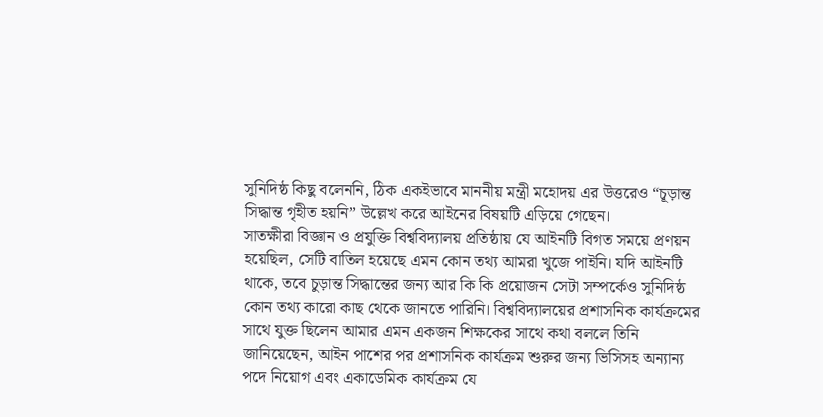সুনিদিষ্ঠ কিছু বলেননি, ঠিক একইভাবে মাননীয় মন্ত্রী মহোদয় এর উত্তরেও “চূড়ান্ত সিদ্ধান্ত গৃহীত হয়নি” উল্লেখ করে আইনের বিষয়টি এড়িয়ে গেছেন।
সাতক্ষীরা বিজ্ঞান ও প্রযুক্তি বিশ্ববিদ্যালয় প্রতিষ্ঠায় যে আইনটি বিগত সময়ে প্রণয়ন হয়েছিল, সেটি বাতিল হয়েছে এমন কোন তথ্য আমরা খুজে পাইনি। যদি আইনটি থাকে, তবে চুড়ান্ত সিদ্ধান্তের জন্য আর কি কি প্রয়োজন সেটা সম্পর্কেও সুনিদিষ্ঠ কোন তথ্য কারো কাছ থেকে জানতে পারিনি। বিশ্ববিদ্যালয়ের প্রশাসনিক কার্যক্রমের সাথে যুক্ত ছিলেন আমার এমন একজন শিক্ষকের সাথে কথা বললে তিনি জানিয়েছেন, আইন পাশের পর প্রশাসনিক কার্যক্রম শুরুর জন্য ভিসিসহ অন্যান্য পদে নিয়োগ এবং একাডেমিক কার্যক্রম যে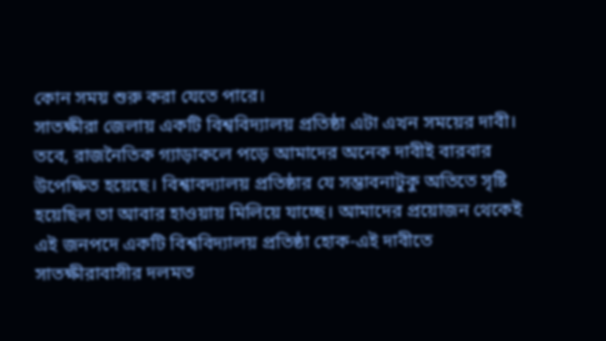কোন সময় শুরু করা যেতে পারে।
সাতক্ষীরা জেলায় একটি বিশ্ববিদ্যালয় প্রতিষ্ঠা এটা এখন সময়ের দাবী। তবে, রাজনৈতিক গ্যাড়াকলে পড়ে আমাদের অনেক দাবীই বারবার উপেক্ষিত হয়েছে। বিশ্বাবদ্যালয় প্রতিষ্ঠার যে সম্ভাবনাটুকু অতিতে সৃষ্টি হয়েছিল তা আবার হাওয়ায় মিলিয়ে যাচ্ছে। আমাদের প্রয়োজন থেকেই এই জনপদে একটি বিশ্ববিদ্যালয় প্রতিষ্ঠা হোক-এই দাবীতে সাতক্ষীরাবাসীর দলমত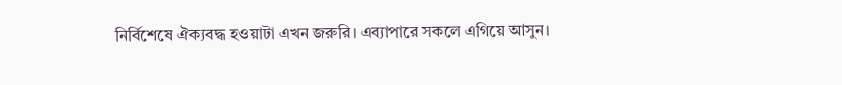নির্বিশেষে ঐক্যবদ্ধ হওয়াটা এখন জরুরি। এব্যাপারে সকলে এগিয়ে আসুন।